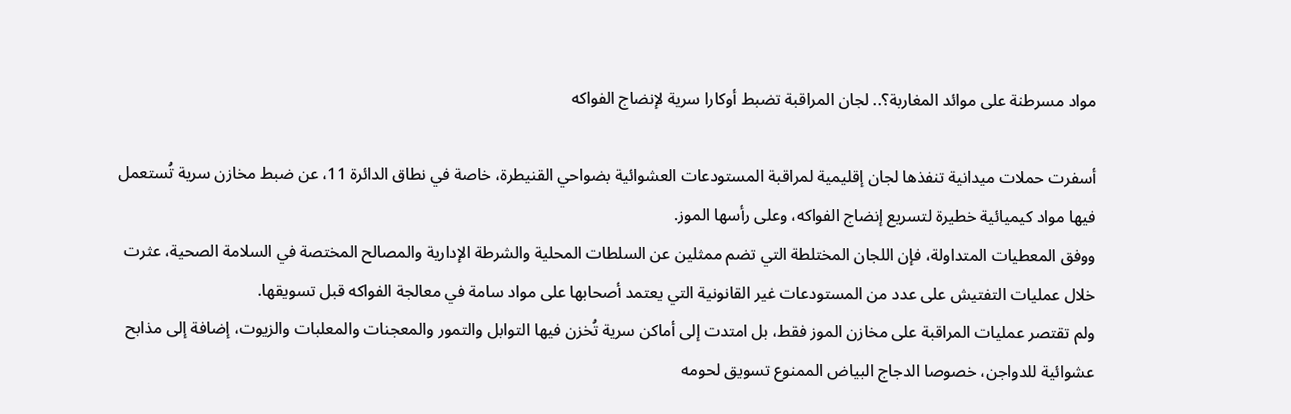مواد مسرطنة على موائد المغاربة؟.. لجان المراقبة تضبط أوكارا سرية لإنضاج الفواكه

أسفرت حملات ميدانية تنفذها لجان إقليمية لمراقبة المستودعات العشوائية بضواحي القنيطرة، خاصة في نطاق الدائرة 11، عن ضبط مخازن سرية تُستعمل فيها مواد كيميائية خطيرة لتسريع إنضاج الفواكه، وعلى رأسها الموز.
ووفق المعطيات المتداولة، فإن اللجان المختلطة التي تضم ممثلين عن السلطات المحلية والشرطة الإدارية والمصالح المختصة في السلامة الصحية، عثرت خلال عمليات التفتيش على عدد من المستودعات غير القانونية التي يعتمد أصحابها على مواد سامة في معالجة الفواكه قبل تسويقها.
ولم تقتصر عمليات المراقبة على مخازن الموز فقط، بل امتدت إلى أماكن سرية تُخزن فيها التوابل والتمور والمعجنات والمعلبات والزيوت، إضافة إلى مذابح عشوائية للدواجن، خصوصا الدجاج البياض الممنوع تسويق لحومه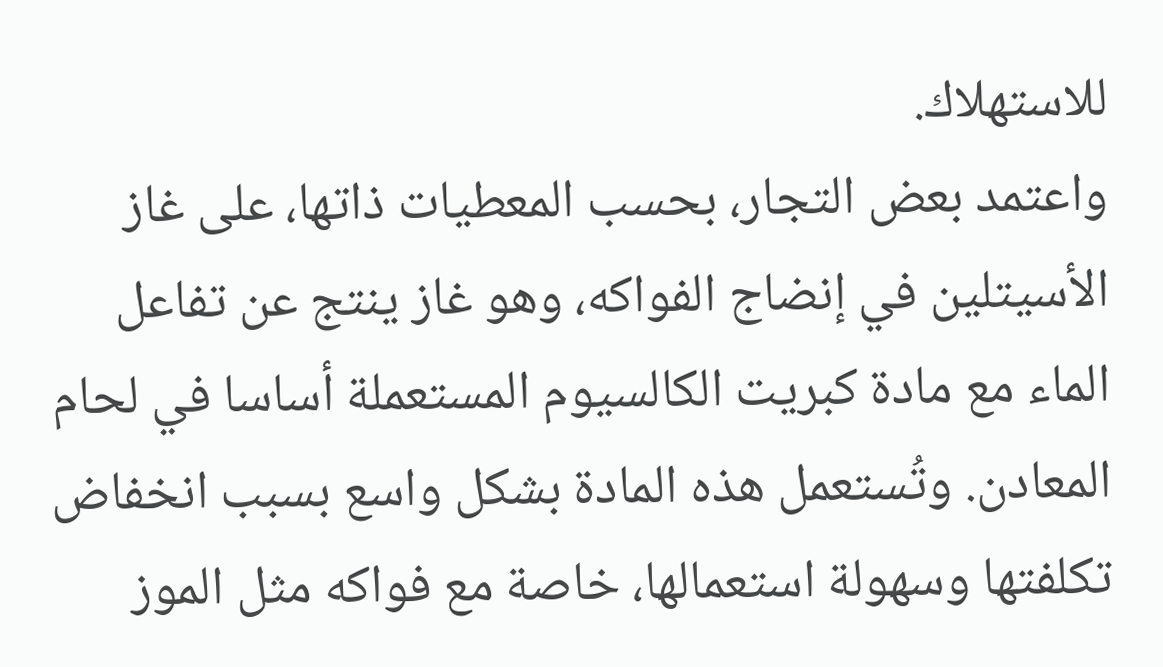للاستهلاك.
واعتمد بعض التجار، بحسب المعطيات ذاتها، على غاز الأسيتلين في إنضاج الفواكه، وهو غاز ينتج عن تفاعل الماء مع مادة كبريت الكالسيوم المستعملة أساسا في لحام المعادن. وتُستعمل هذه المادة بشكل واسع بسبب انخفاض تكلفتها وسهولة استعمالها، خاصة مع فواكه مثل الموز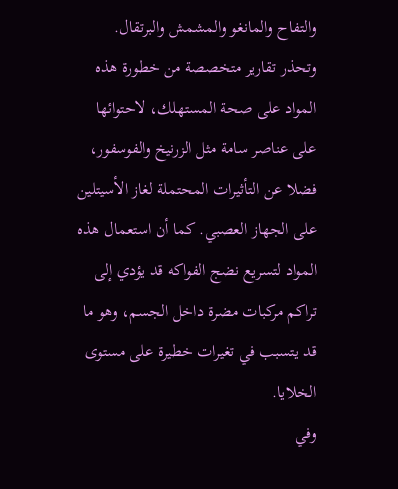والتفاح والمانغو والمشمش والبرتقال.
وتحذر تقارير متخصصة من خطورة هذه المواد على صحة المستهلك، لاحتوائها على عناصر سامة مثل الزرنيخ والفوسفور، فضلا عن التأثيرات المحتملة لغاز الأسيتلين على الجهاز العصبي. كما أن استعمال هذه المواد لتسريع نضج الفواكه قد يؤدي إلى تراكم مركبات مضرة داخل الجسم، وهو ما قد يتسبب في تغيرات خطيرة على مستوى الخلايا.
وفي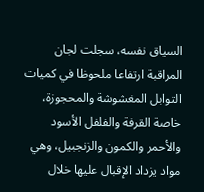السياق نفسه، سجلت لجان المراقبة ارتفاعا ملحوظا في كميات التوابل المغشوشة والمحجوزة، خاصة القرفة والفلفل الأسود والأحمر والكمون والزنجبيل، وهي مواد يزداد الإقبال عليها خلال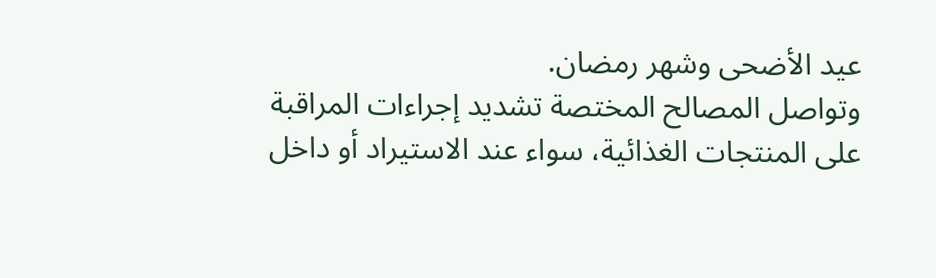عيد الأضحى وشهر رمضان.
وتواصل المصالح المختصة تشديد إجراءات المراقبة على المنتجات الغذائية، سواء عند الاستيراد أو داخل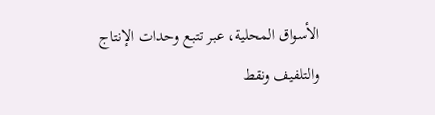الأسواق المحلية، عبر تتبع وحدات الإنتاج والتلفيف ونقط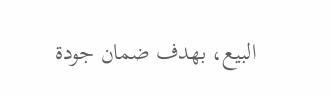البيع، بهدف ضمان جودة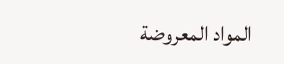المواد المعروضة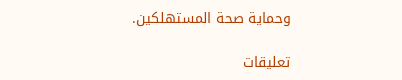وحماية صحة المستهلكين.

تعليقات